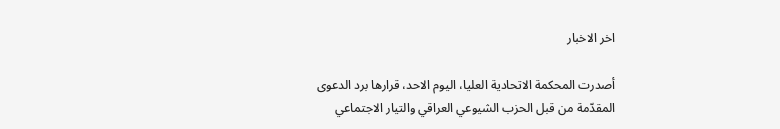اخر الاخبار

أصدرت المحكمة الاتحادية العليا، اليوم الاحد، قرارها برد الدعوى المقدّمة من قبل الحزب الشيوعي العراقي والتيار الاجتماعي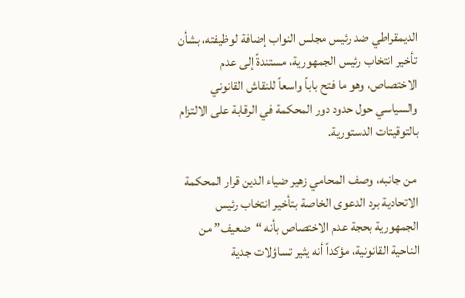الديمقراطي ضد رئيس مجلس النواب إضافة لوظيفته، بشأن تأخير انتخاب رئيس الجمهورية، مستندةً إلى عدم الاختصاص، وهو ما فتح باباً واسعاً للنقاش القانوني والسياسي حول حدود دور المحكمة في الرقابة على الالتزام بالتوقيتات الدستورية.

 من جانبه، وصف المحامي زهير ضياء الدين قرار المحكمة الاتحادية برد الدعوى الخاصة بتأخير انتخاب رئيس الجمهورية بحجة عدم الاختصاص بأنه “ضعيف” من الناحية القانونية، مؤكداً أنه يثير تساؤلات جدية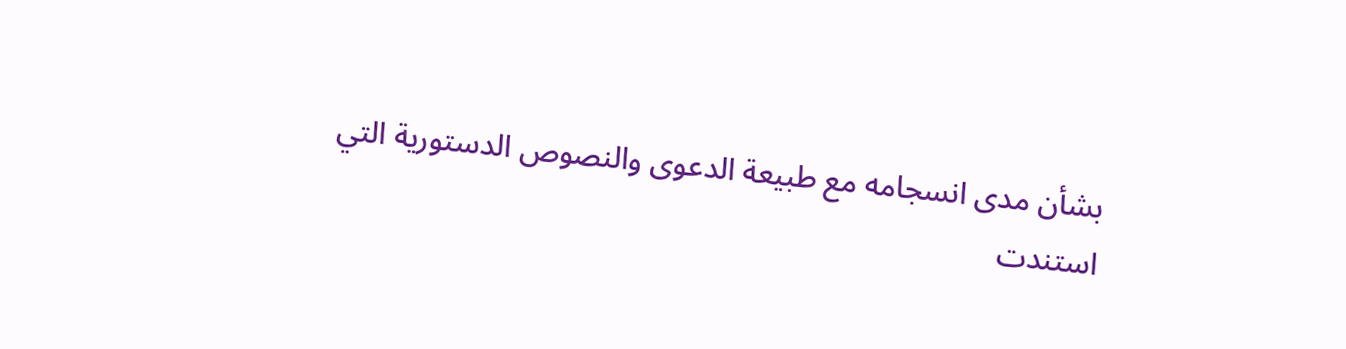بشأن مدى انسجامه مع طبيعة الدعوى والنصوص الدستورية التي استندت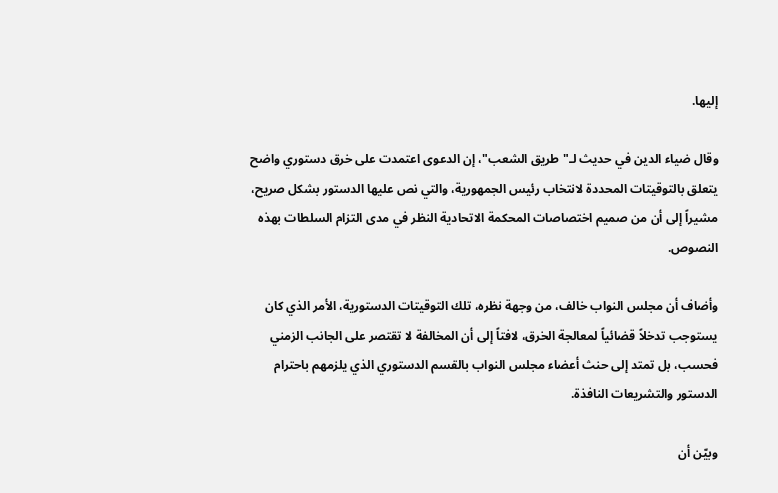إليها.

وقال ضياء الدين في حديث لـ"طريق الشعب"، إن الدعوى اعتمدت على خرق دستوري واضح يتعلق بالتوقيتات المحددة لانتخاب رئيس الجمهورية، والتي نص عليها الدستور بشكل صريح، مشيراً إلى أن من صميم اختصاصات المحكمة الاتحادية النظر في مدى التزام السلطات بهذه النصوص.

وأضاف أن مجلس النواب خالف، من وجهة نظره، تلك التوقيتات الدستورية، الأمر الذي كان يستوجب تدخلاً قضائياً لمعالجة الخرق، لافتاً إلى أن المخالفة لا تقتصر على الجانب الزمني فحسب، بل تمتد إلى حنث أعضاء مجلس النواب بالقسم الدستوري الذي يلزمهم باحترام الدستور والتشريعات النافذة.

وبيّن أن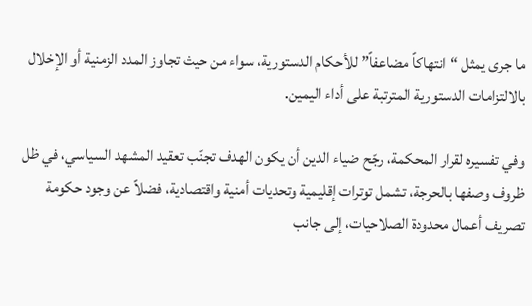ما جرى يمثل “انتهاكاً مضاعفاً” للأحكام الدستورية، سواء من حيث تجاوز المدد الزمنية أو الإخلال بالالتزامات الدستورية المترتبة على أداء اليمين.

وفي تفسيره لقرار المحكمة، رجّح ضياء الدين أن يكون الهدف تجنّب تعقيد المشهد السياسي، في ظل ظروف وصفها بالحرجة، تشمل توترات إقليمية وتحديات أمنية واقتصادية، فضلاً عن وجود حكومة تصريف أعمال محدودة الصلاحيات، إلى جانب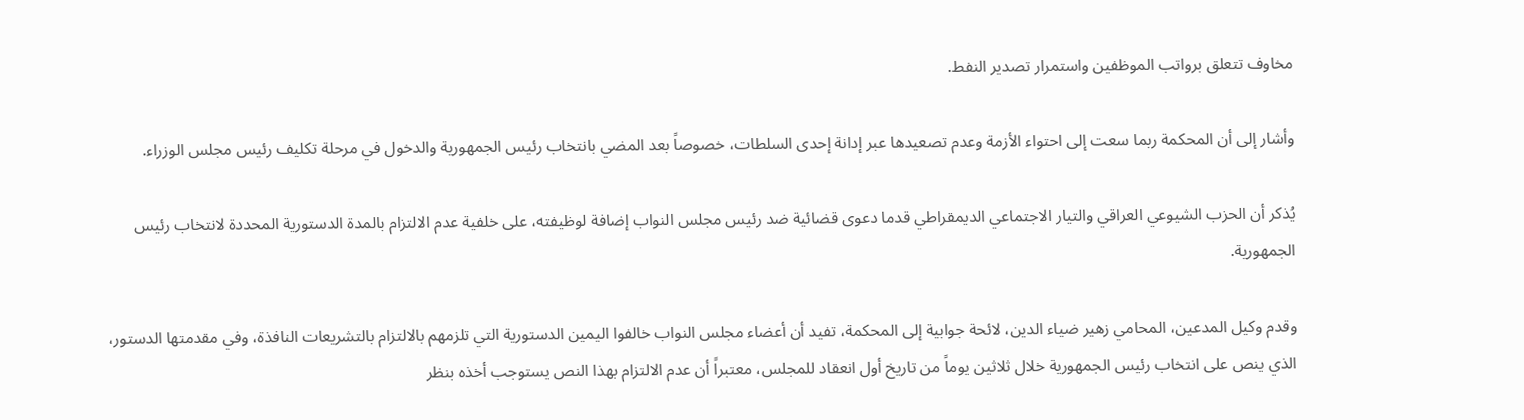مخاوف تتعلق برواتب الموظفين واستمرار تصدير النفط.

وأشار إلى أن المحكمة ربما سعت إلى احتواء الأزمة وعدم تصعيدها عبر إدانة إحدى السلطات، خصوصاً بعد المضي بانتخاب رئيس الجمهورية والدخول في مرحلة تكليف رئيس مجلس الوزراء.

يُذكر أن الحزب الشيوعي العراقي والتيار الاجتماعي الديمقراطي قدما دعوى قضائية ضد رئيس مجلس النواب إضافة لوظيفته، على خلفية عدم الالتزام بالمدة الدستورية المحددة لانتخاب رئيس الجمهورية.

وقدم وكيل المدعين، المحامي زهير ضياء الدين، لائحة جوابية إلى المحكمة، تفيد أن أعضاء مجلس النواب خالفوا اليمين الدستورية التي تلزمهم بالالتزام بالتشريعات النافذة، وفي مقدمتها الدستور، الذي ينص على انتخاب رئيس الجمهورية خلال ثلاثين يوماً من تاريخ أول انعقاد للمجلس، معتبراً أن عدم الالتزام بهذا النص يستوجب أخذه بنظر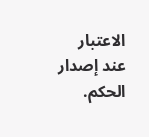الاعتبار عند إصدار الحكم.